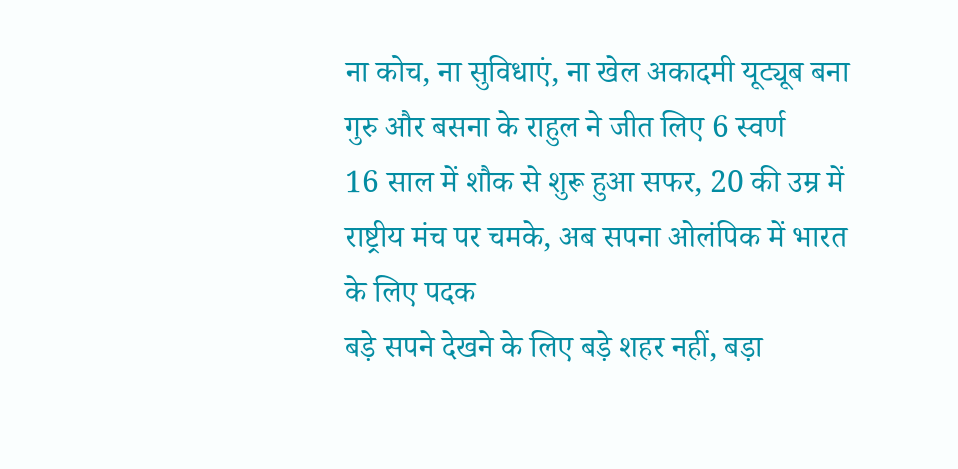ना कोच, ना सुविधाएं, ना खेल अकादमी यूट्यूब बना गुरु और बसना के राहुल ने जीत लिए 6 स्वर्ण
16 साल में शौक से शुरू हुआ सफर, 20 की उम्र में राष्ट्रीय मंच पर चमके, अब सपना ओलंपिक में भारत के लिए पदक
बड़े सपने देखने के लिए बड़े शहर नहीं, बड़ा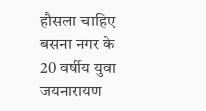हौसला चाहिए बसना नगर के 20 वर्षीय युवा जयनारायण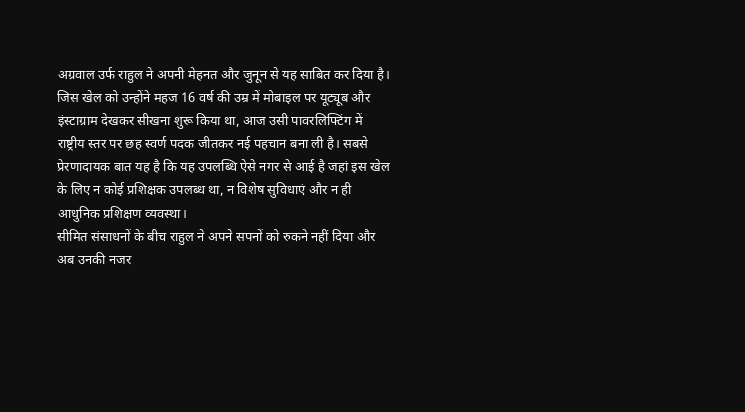अग्रवाल उर्फ राहुल ने अपनी मेहनत और जुनून से यह साबित कर दिया है। जिस खेल को उन्होंने महज 16 वर्ष की उम्र में मोबाइल पर यूट्यूब और इंस्टाग्राम देखकर सीखना शुरू किया था, आज उसी पावरलिफ्टिंग में राष्ट्रीय स्तर पर छह स्वर्ण पदक जीतकर नई पहचान बना ली है। सबसे प्रेरणादायक बात यह है कि यह उपलब्धि ऐसे नगर से आई है जहां इस खेल के लिए न कोई प्रशिक्षक उपलब्ध था, न विशेष सुविधाएं और न ही आधुनिक प्रशिक्षण व्यवस्था।
सीमित संसाधनों के बीच राहुल ने अपने सपनों को रुकने नहीं दिया और अब उनकी नजर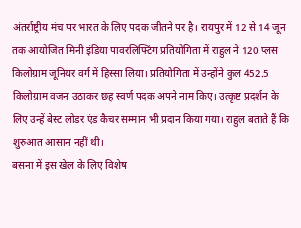अंतर्राष्ट्रीय मंच पर भारत के लिए पदक जीतने पर है। रायपुर में 12 से 14 जून तक आयोजित मिनी इंडिया पावरलिफ्टिंग प्रतियोगिता में राहुल ने 120 प्लस किलोग्राम जूनियर वर्ग में हिस्सा लिया। प्रतियोगिता में उन्होंने कुल 452.5 किलोग्राम वजन उठाकर छह स्वर्ण पदक अपने नाम किए। उत्कृष्ट प्रदर्शन के लिए उन्हें बेस्ट लोडर एंड कैचर सम्मान भी प्रदान किया गया। राहुल बताते हैं कि शुरुआत आसान नहीं थी।
बसना में इस खेल के लिए विशेष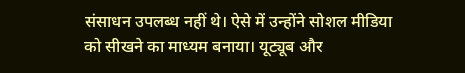संसाधन उपलब्ध नहीं थे। ऐसे में उन्होंने सोशल मीडिया को सीखने का माध्यम बनाया। यूट्यूब और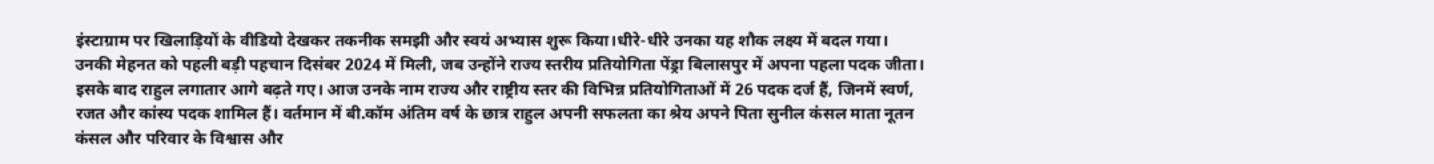इंस्टाग्राम पर खिलाड़ियों के वीडियो देखकर तकनीक समझी और स्वयं अभ्यास शुरू किया।धीरे-धीरे उनका यह शौक लक्ष्य में बदल गया।
उनकी मेहनत को पहली बड़ी पहचान दिसंबर 2024 में मिली, जब उन्होंने राज्य स्तरीय प्रतियोगिता पेंड्रा बिलासपुर में अपना पहला पदक जीता। इसके बाद राहुल लगातार आगे बढ़ते गए। आज उनके नाम राज्य और राष्ट्रीय स्तर की विभिन्न प्रतियोगिताओं में 26 पदक दर्ज हैं, जिनमें स्वर्ण, रजत और कांस्य पदक शामिल हैं। वर्तमान में बी.कॉम अंतिम वर्ष के छात्र राहुल अपनी सफलता का श्रेय अपने पिता सुनील कंसल माता नूतन कंसल और परिवार के विश्वास और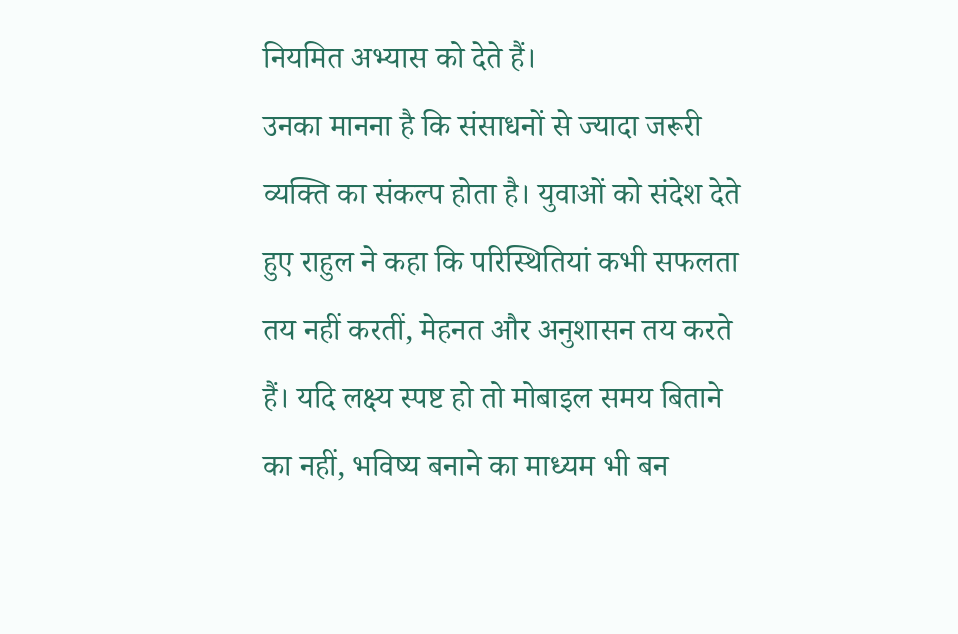नियमित अभ्यास को देते हैं।
उनका मानना है कि संसाधनों से ज्यादा जरूरी व्यक्ति का संकल्प होता है। युवाओं को संदेश देते हुए राहुल ने कहा कि परिस्थितियां कभी सफलता तय नहीं करतीं, मेहनत और अनुशासन तय करते हैं। यदि लक्ष्य स्पष्ट हो तो मोबाइल समय बिताने का नहीं, भविष्य बनाने का माध्यम भी बन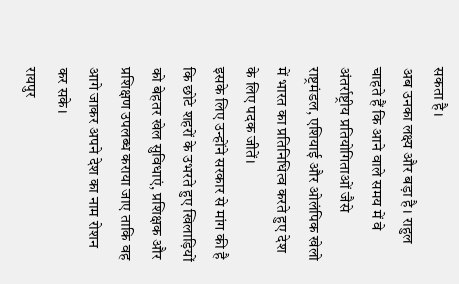सकता है।
अब उनका लक्ष्य और बड़ा है। राहुल चाहते हैं कि आने वाले समय में वे अंतर्राष्ट्रीय प्रतियोगिताओं जैसे राष्ट्रमंडल, एशियाई और ओलंपिक खेलो में भारत का प्रतिनिधित्व करते हुए देश के लिए पदक जीतें।
इसके लिए उन्होंने सरकार से मांग की है कि छोटे शहरों के उभरते हुए खिलाड़ियों को बेहतर खेल सुविधाएं, प्रशिक्षक और प्रशिक्षण उपलब्ध कराया जाए ताकि वह आगे जाकर अपने देश का नाम रोशन कर सके।
रायपुर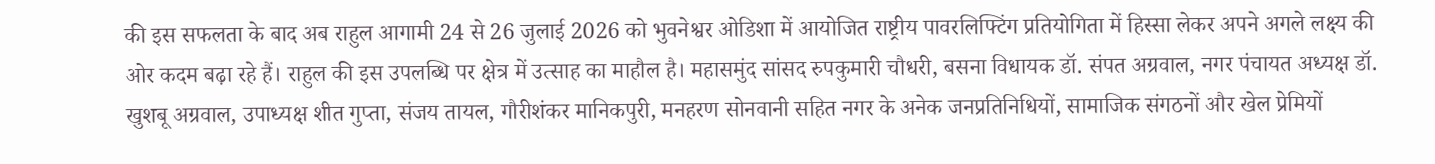की इस सफलता के बाद अब राहुल आगामी 24 से 26 जुलाई 2026 को भुवनेश्वर ओडिशा में आयोजित राष्ट्रीय पावरलिफ्टिंग प्रतियोगिता में हिस्सा लेकर अपने अगले लक्ष्य की ओर कदम बढ़ा रहे हैं। राहुल की इस उपलब्धि पर क्षेत्र में उत्साह का माहौल है। महासमुंद सांसद रुपकुमारी चौधरी, बसना विधायक डॉ. संपत अग्रवाल, नगर पंचायत अध्यक्ष डॉ. खुशबू अग्रवाल, उपाध्यक्ष शीत गुप्ता, संजय तायल, गौरीशंकर मानिकपुरी, मनहरण सोनवानी सहित नगर के अनेक जनप्रतिनिधियों, सामाजिक संगठनों और खेल प्रेमियों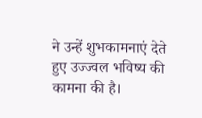ने उन्हें शुभकामनाएं देते हुए उज्ज्वल भविष्य की कामना की है।